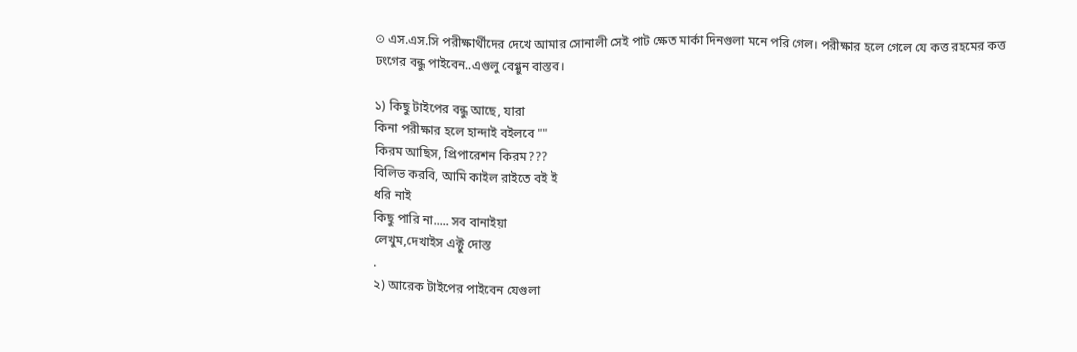⊙ এস.এস.সি পরীক্ষার্থীদের দেখে আমার সোনালী সেই পাট ক্ষেত মার্কা দিনগুলা মনে পরি গেল। পরীক্ষার হলে গেলে যে কত্ত রহমের কত্ত ঢংগের বন্ধু পাইবেন..এগুলু বেগ্গুন বাস্তব।

১) কিছু টাইপের বন্ধু আছে, যারা
কিনা পরীক্ষার হলে হান্দাই বইলবে ""
কিরম আছিস, প্রিপারেশন কিরম???
বিলিভ করবি, আমি কাইল রাইতে বই ই
ধরি নাই
কিছু পারি না..... সব বানাইয়া
লেখুম,দেখাইস এক্টু দোস্ত
.
২) আরেক টাইপের পাইবেন যেগুলা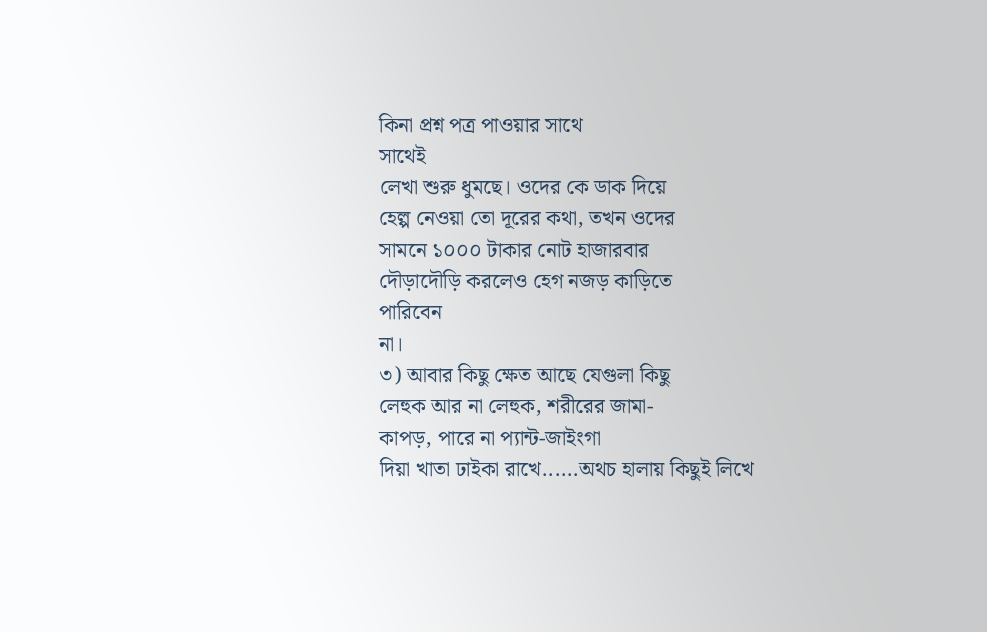কিনা প্রশ্ন পত্র পাওয়ার সাথে
সাথেই
লেখা শুরু ধুমছে। ওদের কে ডাক দিয়ে
হেল্প নেওয়া তো দূরের কথা, তখন ওদের
সামনে ১০০০ টাকার নোট হাজারবার
দৌড়াদৌড়ি করলেও হেগ নজড় কাড়িতে
পারিবেন
না।
৩) আবার কিছু ক্ষেত আছে যেগুলা কিছু
লেহুক আর না লেহুক, শরীরের জামা-
কাপড়, পারে না প্যান্ট-জাইংগা
দিয়া খাতা ঢাইকা রাখে......অথচ হালায় কিছুই লিখে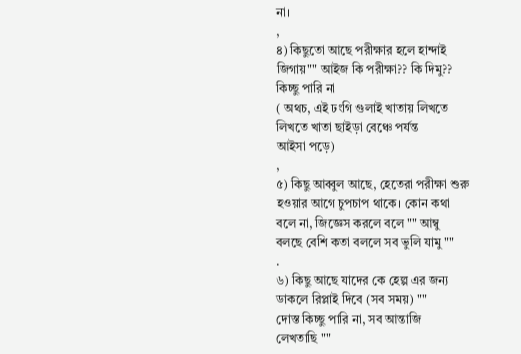না।
,
৪) কিছুতো আছে পরীক্ষার হলে হান্দাই
জিগায়"" আইজ কি পরীক্ষা?? কি দিমু??
কিচ্ছু পারি না
( অথচ, এই ঢংগি গুলাই খাতায় লিখতে
লিখতে খাতা ছাইড়া বেঞ্চে পর্যন্ত
আইসা পড়ে)
,
৫) কিছু আব্বুল আছে, হেতেরা পরীক্ষা শুরু
হওয়ার আগে চুপচাপ থাকে। কোন কথা
বলে না, জিজ্ঞেস করলে বলে "" আম্বু
বলছে বেশি কতা বললে সব ভুলি যামু ""
.
৬) কিছু আছে যাদের কে হেল্প এর জন্য
ডাকলে রিপ্লাই দিবে (সব সময়) ""
দোস্ত কিচ্ছু পারি না, সব আন্তাজি
লেখতাছি ""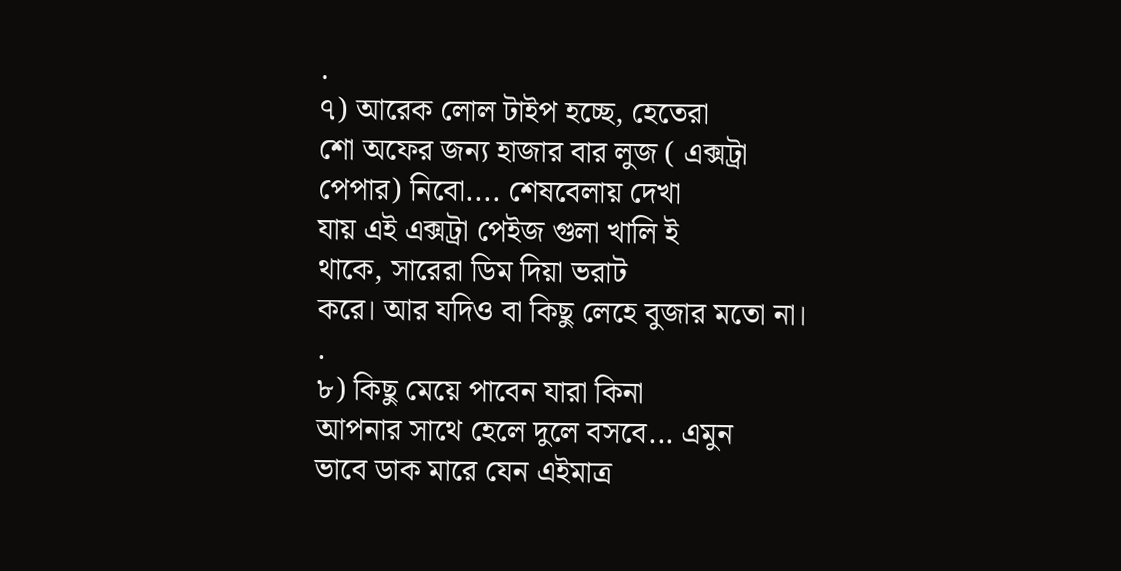.
৭) আরেক লোল টাইপ হচ্ছে, হেতেরা
শো অফের জন্য হাজার বার লুজ ( এক্সট্রা
পেপার) নিবো.... শেষবেলায় দেখা
যায় এই এক্সট্রা পেইজ গুলা খালি ই
থাকে, সারেরা ডিম দিয়া ভরাট
করে। আর যদিও বা কিছু লেহে বুজার মতো না।
.
৮) কিছু মেয়ে পাবেন যারা কিনা
আপনার সাথে হেলে দুলে বসবে... এমুন
ভাবে ডাক মারে যেন এইমাত্র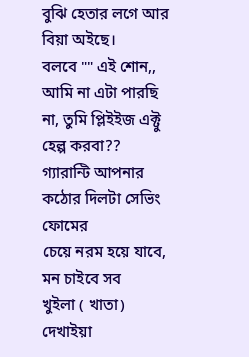বুঝি হেতার লগে আর
বিয়া অইছে।
বলবে "" এই শোন,, আমি না এটা পারছি
না, তুমি প্লিইইজ এক্টু হেল্প করবা??
গ্যারান্টি আপনার কঠোর দিলটা সেভিং ফোমের
চেয়ে নরম হয়ে যাবে, মন চাইবে সব
খুইলা ( খাতা) দেখাইয়া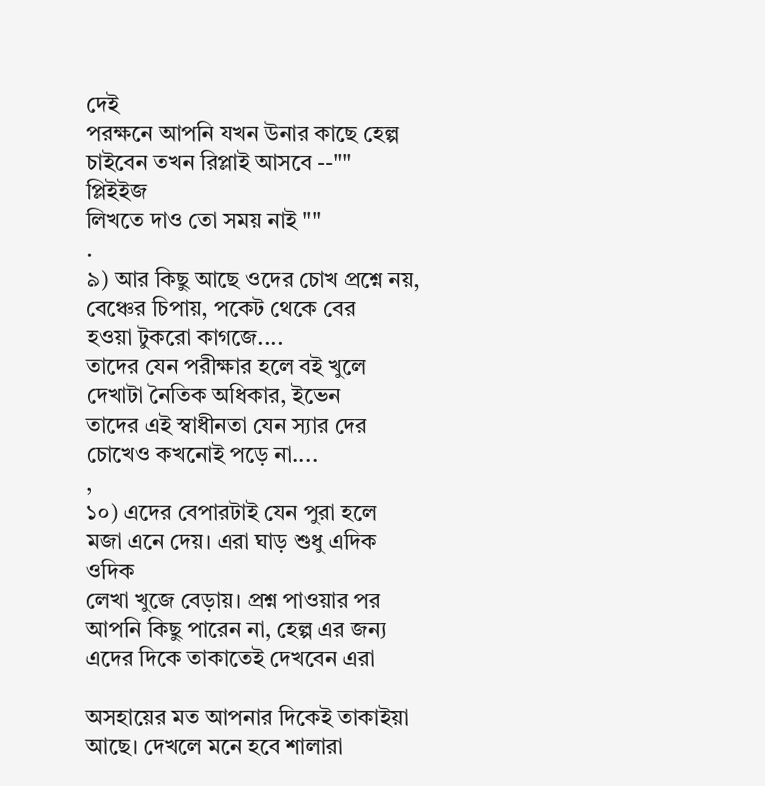দেই
পরক্ষনে আপনি যখন উনার কাছে হেল্প
চাইবেন তখন রিপ্লাই আসবে --""
প্লিইইজ
লিখতে দাও তো সময় নাই ""
.
৯) আর কিছু আছে ওদের চোখ প্রশ্নে নয়,
বেঞ্চের চিপায়, পকেট থেকে বের
হওয়া টুকরো কাগজে....
তাদের যেন পরীক্ষার হলে বই খুলে
দেখাটা নৈতিক অধিকার, ইভেন
তাদের এই স্বাধীনতা যেন স্যার দের
চোখেও কখনোই পড়ে না....
,
১০) এদের বেপারটাই যেন পুরা হলে
মজা এনে দেয়। এরা ঘাড় শুধু এদিক
ওদিক
লেখা খুজে বেড়ায়। প্রশ্ন পাওয়ার পর
আপনি কিছু পারেন না, হেল্প এর জন্য
এদের দিকে তাকাতেই দেখবেন এরা

অসহায়ের মত আপনার দিকেই তাকাইয়া
আছে। দেখলে মনে হবে শালারা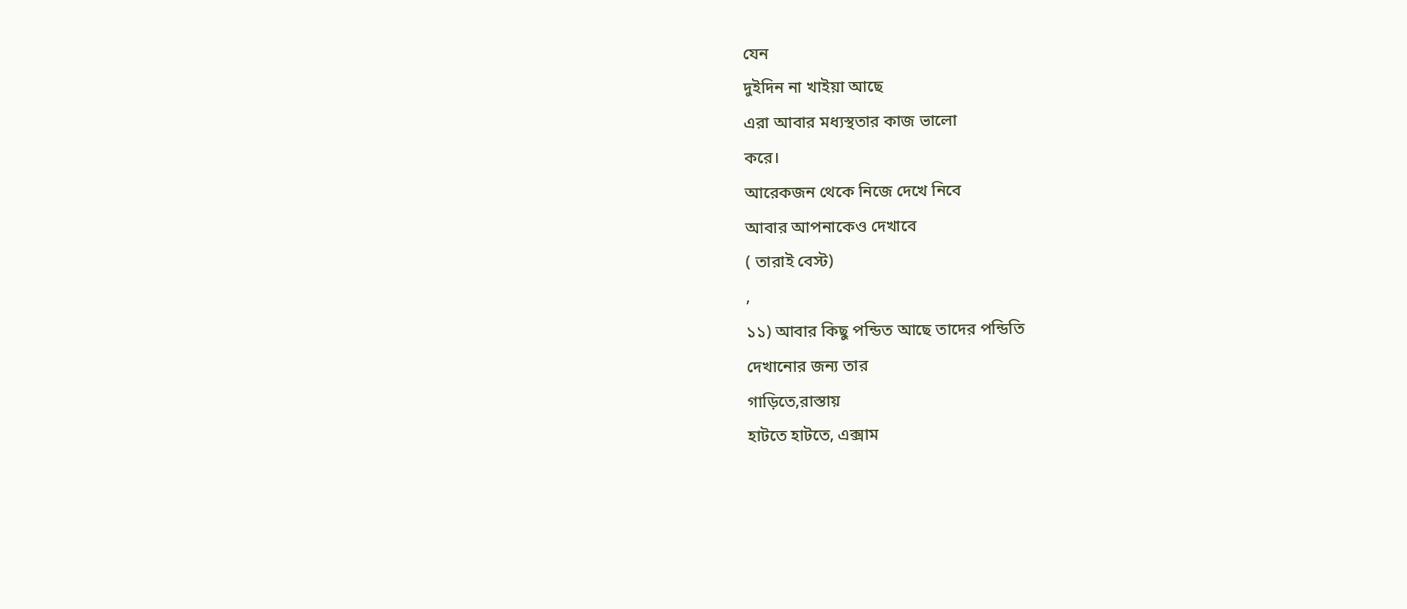যেন
দুইদিন না খাইয়া আছে
এরা আবার মধ্যস্থতার কাজ ভালো
করে।
আরেকজন থেকে নিজে দেখে নিবে
আবার আপনাকেও দেখাবে
( তারাই বেস্ট)
,
১১) আবার কিছু পন্ডিত আছে তাদের পন্ডিতি
দেখানোর জন্য তার
গাড়িতে,রাস্তায়
হাটতে হাটতে, এক্সাম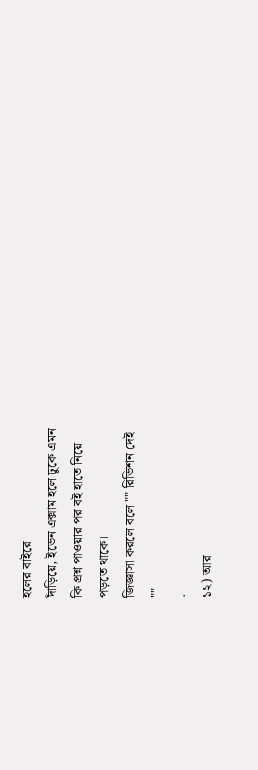হলের বাইরে
দাঁড়িয়ে, ইভেন এক্সাম হলে ঢুকে এমন
কি প্রশ্ন পাওয়ার পর বই হাতে নিয়ে
পড়তে থাকে।
জিজ্ঞাসা করলে বলে "" রিভিশন দেই
""
.
১২) আর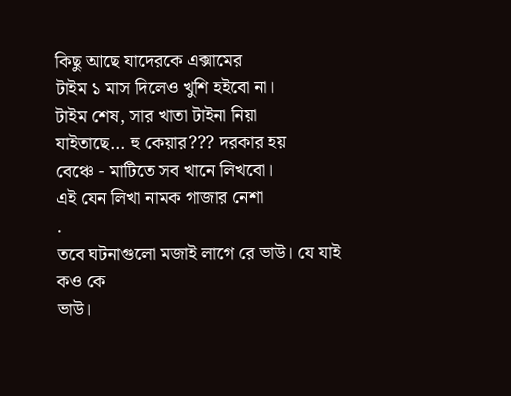কিছু আছে যাদেরকে এক্সামের
টাইম ১ মাস দিলেও খুশি হইবো না।
টাইম শেষ, সার খাতা টাইনা নিয়া
যাইতাছে... হু কেয়ার??? দরকার হয়
বেঞ্চে - মাটিতে সব খানে লিখবো।
এই যেন লিখা নামক গাজার নেশা
.
তবে ঘটনাগুলো মজাই লাগে রে ভাউ। যে যাই কও কে
ভাউ।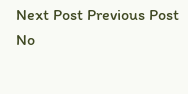Next Post Previous Post
No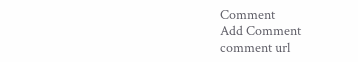Comment
Add Comment
comment url